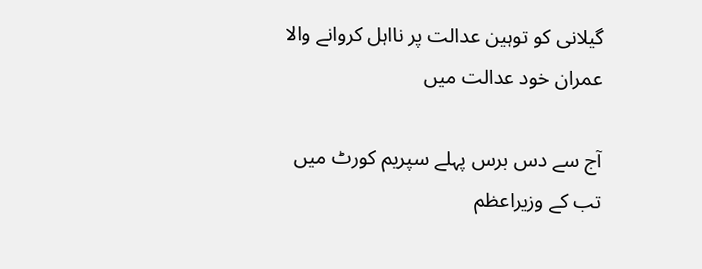گیلانی کو توہین عدالت پر نااہل کروانے والا عمران خود عدالت میں

آج سے دس برس پہلے سپریم کورٹ میں تب کے وزیراعظم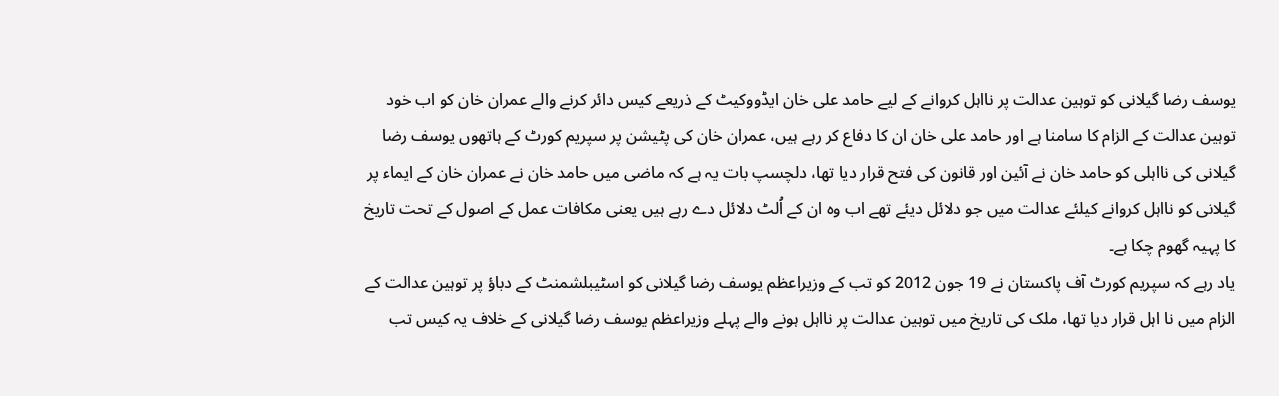یوسف رضا گیلانی کو توہین عدالت پر نااہل کروانے کے لیے حامد علی خان ایڈووکیٹ کے ذریعے کیس دائر کرنے والے عمران خان کو اب خود توہین عدالت کے الزام کا سامنا ہے اور حامد علی خان ان کا دفاع کر رہے ہیں، عمران خان کی پٹیشن پر سپریم کورٹ کے ہاتھوں یوسف رضا گیلانی کی نااہلی کو حامد خان نے آئین اور قانون کی فتح قرار دیا تھا، دلچسپ بات یہ ہے کہ ماضی میں حامد خان نے عمران خان کے ایماء پر گیلانی کو نااہل کروانے کیلئے عدالت میں جو دلائل دیئے تھے اب وہ ان کے اُلٹ دلائل دے رہے ہیں یعنی مکافات عمل کے اصول کے تحت تاریخ کا پہیہ گھوم چکا ہے۔
یاد رہے کہ سپریم کورٹ آف پاکستان نے 19 جون 2012 کو تب کے وزیراعظم یوسف رضا گیلانی کو اسٹیبلشمنٹ کے دباؤ پر توہین عدالت کے الزام میں نا اہل قرار دیا تھا، ملک کی تاریخ میں توہین عدالت پر نااہل ہونے والے پہلے وزیراعظم یوسف رضا گیلانی کے خلاف یہ کیس تب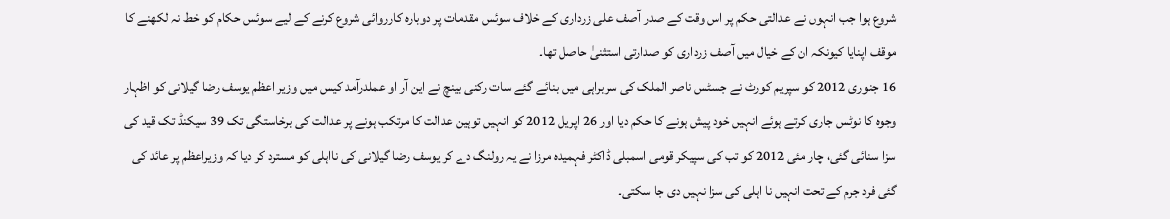شروع ہوا جب انہوں نے عدالتی حکم پر اس وقت کے صدر آصف علی زرداری کے خلاف سوئس مقدمات پر دوبارہ کارروائی شروع کرنے کے لیے سوئس حکام کو خط نہ لکھنے کا موقف اپنایا کیونکہ ان کے خیال میں آصف زرداری کو صدارتی استثنیٰ حاصل تھا۔
16 جنوری 2012 کو سپریم کورٹ نے جسٹس ناصر الملک کی سربراہی میں بنائے گئے سات رکنی بینچ نے این آر او عملدرآمد کیس میں وزیر اعظم یوسف رضا گیلانی کو اظہار وجوہ کا نوٹس جاری کرتے ہوئے انہیں خود پیش ہونے کا حکم دیا اور 26 اپریل 2012 کو انہیں توہین عدالت کا مرتکب ہونے پر عدالت کی برخاستگی تک 39 سیکنڈ تک قید کی سزا سنائی گئی، چار مئی 2012 کو تب کی سپیکر قومی اسمبلی ڈاکٹر فہمیدہ مرزا نے یہ رولنگ دے کر یوسف رضا گیلانی کی نااہلی کو مسترد کر دیا کہ وزیراعظم پر عائد کی گئی فرد جرم کے تحت انہیں نا اہلی کی سزا نہیں دی جا سکتی۔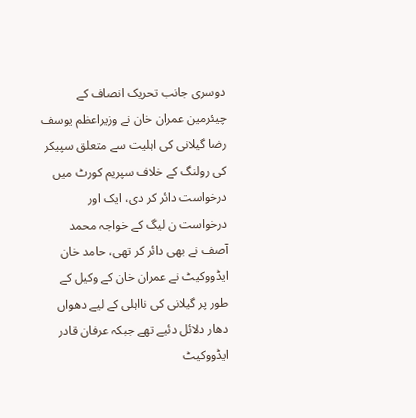دوسری جانب تحریک انصاف کے چیئرمین عمران خان نے وزیراعظم یوسف رضا گیلانی کی اہلیت سے متعلق سپیکر کی رولنگ کے خلاف سپریم کورٹ میں درخواست دائر کر دی، ایک اور درخواست ن لیگ کے خواجہ محمد آصف نے بھی دائر کر تھی، حامد خان ایڈووکیٹ نے عمران خان کے وکیل کے طور پر گیلانی کی نااہلی کے لیے دھواں دھار دلائل دئیے تھے جبکہ عرفان قادر ایڈووکیٹ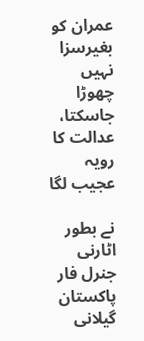عمران کو بغیرسزا نہیں چھوڑا جاسکتا، عدالت کا رویہ عجیب لگا

نے بطور اٹارنی جنرل فار پاکستان گیلانی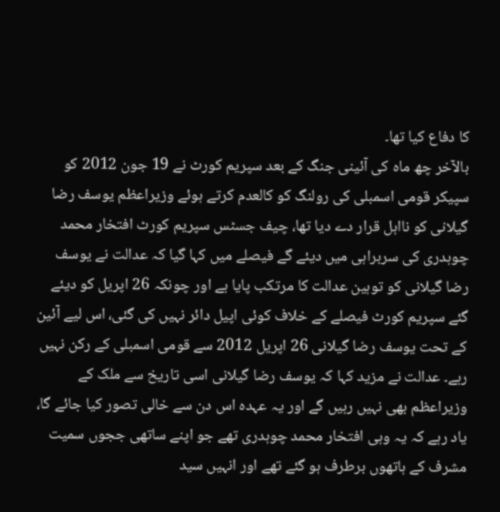کا دفاع کیا تھا۔
بالآخر چھ ماہ کی آئینی جنگ کے بعد سپریم کورٹ نے 19 جون 2012 کو سپیکر قومی اسمبلی کی رولنگ کو کالعدم کرتے ہوئے وزیراعظم یوسف رضا گیلانی کو نااہل قرار دے دیا تھا، چیف جسٹس سپریم کورٹ افتخار محمد چوہدری کی سربراہی میں دیئے گے فیصلے میں کہا گیا کہ عدالت نے یوسف رضا گیلانی کو توہین عدالت کا مرتکب پایا ہے اور چونکہ 26 اپریل کو دیئے گئے سپریم کورٹ فیصلے کے خلاف کوئی اپیل دائر نہیں کی گئی، اس لیے آئین کے تحت یوسف رضا گیلانی 26 اپریل 2012 سے قومی اسمبلی کے رکن نہیں رہے۔ عدالت نے مزید کہا کہ یوسف رضا گیلانی اسی تاریخ سے ملک کے وزیراعظم بھی نہیں رہیں گے اور یہ عہدہ اس دن سے خالی تصور کیا جائے گا، یاد رہے کہ یہ وہی افتخار محمد چوہدری تھے جو اپنے ساتھی ججوں سمیت مشرف کے ہاتھوں برطرف ہو گئے تھے اور انہیں سید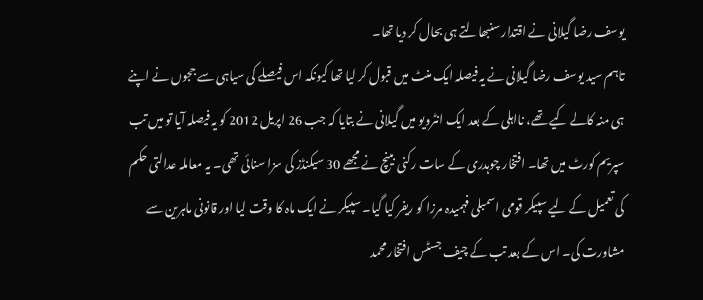یوسف رضا گیلانی نے اقتدار سنبھالتے ہی بحال کر دیا تھا۔
تاہم سید یوسف رضا گیلانی نے یہ فیصلہ ایک منٹ میں قبول کر لیا تھا کیونکہ اس فیصلے کی سیاہی سے ججوں نے اپنے ہی منہ کالے کیے تھے، نااہلی کے بعد ایک انٹرویو میں گیلانی نے بتایا کہ جب 26 اپریل 2012 کو یہ فیصلہ آیا تو میں تب سپریم کورٹ میں تھا۔ افتخار چوہدری کے سات رکنی بینچ نے مجھے 30 سیکنڈز کی سزا سنائی تھی۔ یہ معاملہ عدالتی حکم کی تعمیل کے لیے سپیکر قومی اسمبلی فہمیدہ مرزا کو ریفر کیا گیا۔ سپیکر نے ایک ماہ کا وقت لیا اور قانونی ماہرین سے مشاورت کی۔ اس کے بعد تب کے چیف جسٹس افتخار محمد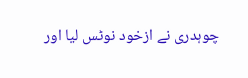چوہدری نے ازخود نوٹس لیا اور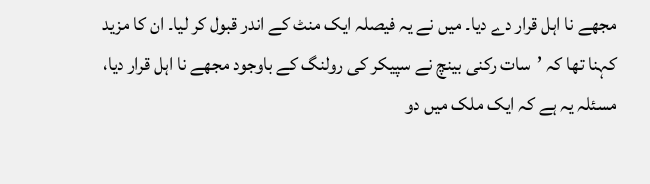مجھے نا اہل قرار دے دیا۔ میں نے یہ فیصلہ ایک منٹ کے اندر قبول کر لیا۔ ان کا مزید کہنا تھا کہ ’سات رکنی بینچ نے سپیکر کی رولنگ کے باوجود مجھے نا اہل قرار دیا، مسئلہ یہ ہے کہ ایک ملک میں دو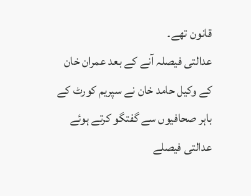قانون تھے۔
عدالتی فیصلہ آنے کے بعد عمران خان کے وکیل حامد خان نے سپریم کورٹ کے باہر صحافیوں سے گفتگو کرتے ہوئے عدالتی فیصلے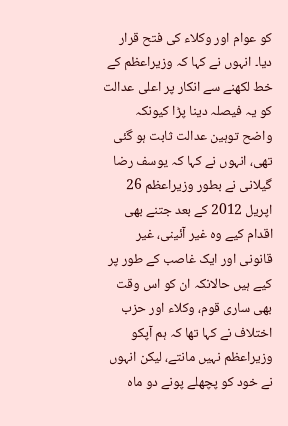کو عوام اور وکلاء کی فتح قرار دیا۔ انہوں نے کہا کہ وزیراعظم کے خط لکھنے سے انکار پر اعلی عدالت کو یہ فیصلہ دینا پڑا کیونکہ واضح توہین عدالت ثابت ہو گئی تھی، انہوں نے کہا کہ یوسف رضا گیلانی نے بطور وزیراعظم 26 اپریل 2012 کے بعد جتنے بھی اقدام کیے وہ غیر آئینی، غیر قانونی اور ایک غاصب کے طور پر کیے ہیں حالانکہ ان کو اس وقت بھی ساری قوم، وکلاء اور حزب اختلاف نے کہا تھا کہ ہم آپکو وزیراعظم نہیں مانتے، لیکن انہوں نے خود کو پچھلے پونے دو ماہ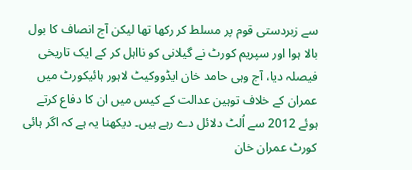سے زبردستی قوم پر مسلط کر رکھا تھا لیکن آج انصاف کا بول بالا ہوا اور سپریم کورٹ نے گیلانی کو نااہل کر کے ایک تاریخی فیصلہ دیا، آج وہی حامد خان ایڈووکیٹ لاہور ہائیکورٹ میں عمران کے خلاف توہین عدالت کے کیس میں ان کا دفاع کرتے ہوئے 2012 سے اُلٹ دلائل دے رہے ہیں۔ دیکھنا یہ ہے کہ اگر ہائی کورٹ عمران خان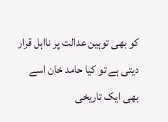کو بھی توہین عدالت پر نااہل قرار دیتی ہے تو کیا حامد خان اسے بھی ایک تاریخی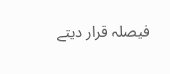فیصلہ قرار دیتے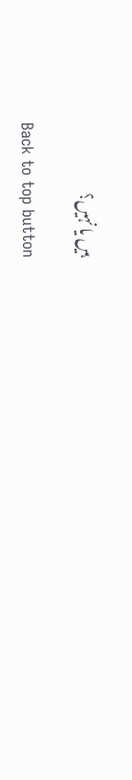ہیں یا نہیں؟

Back to top button